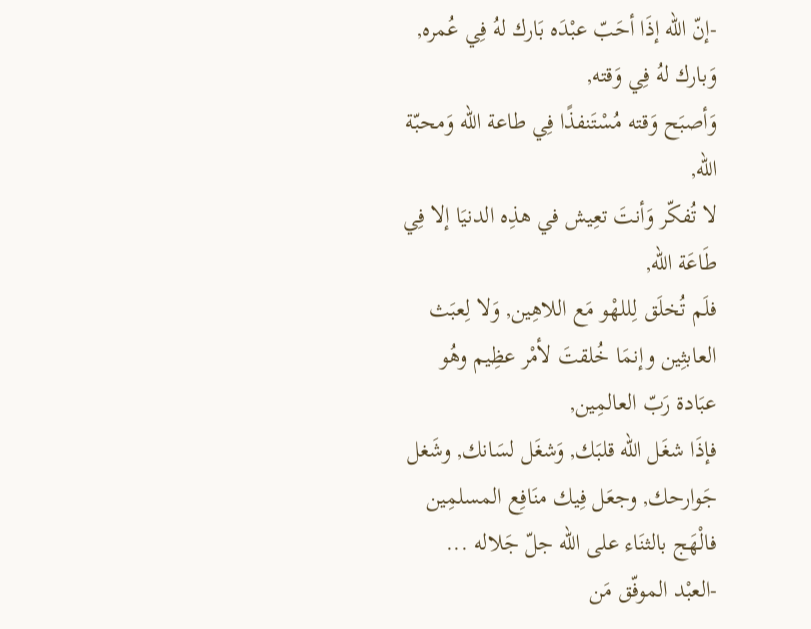-إنّ الله إذَا أحَبّ عبْدَه بَارك لهُ فِي عُمره, وَبارك لهُ فِي وَقته,
وَأصبَح وَقته مُسْتَنفذًا فِي طاعة الله وَمحبّة الله,
لا تُفكّر وَأنتَ تعِيش في هذِه الدنيَا إلا فِي طَاعَة الله,
فلَم تُخلَق لِللهْو مَع اللاهِين, وَلا لِعبَث العابثِين وإنمَا خُلقتَ لأمْر عظِيم وهُو
عبَادة رَبّ العالمِين,
فإذَا شغَل الله قلبَك, وَشغَل لسَانك, وشَغل جَوارحك, وجعَل فِيك منَافِع المسلمِين
فالْهَج بالثنَاء على الله جلّ جَلاله ...
-العبْد الموفّق مَن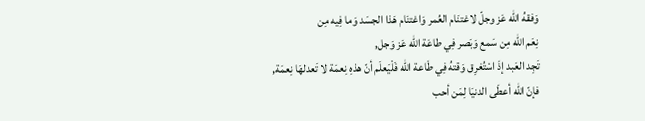وَفقهُ الله عَز وجلّ لاغتنَام العُمر وَاغتنَام هَذا الجسَد وَما فِيه مِن
نِعَم الله مِن سَمع وَبَصر فِي طاعَة الله عَز وَجل,
تَجِد العَبد إذَ اسْتُغرِق وَقتهُ فِي طَاعة الله فَلْيَعلَم أنّ هذهِ نِعمَة لا تَعدلهَا نِعمَة,
فإنّ الله أعطَى الدنيَا لِمَن أحب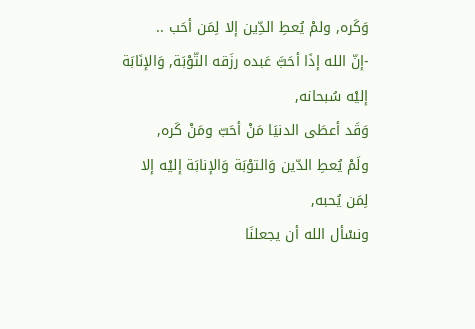وَكَره, ولمْ يُعطِ الدِّين إلا لِمَن أحَب ..
-إنّ الله إذَا أحَبَّ عَبده رزَقه التّوْبَة, وَالإنَابَة إليْه سُبحانه,
وَقَد أعطَى الدنيَا مَنْ أحَبّ ومَنْ كَره,
ولَمْ يُعطِ الدّين وَالتوْبَة وَالإنابَة إليْه إلا لِمَن يُحبه,
ونسْأل الله أن يجعلنَا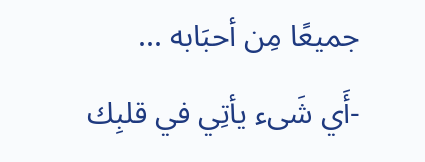جميعًا مِن أحبَابه ...
-أَي شَىء يأتِي في قلبِك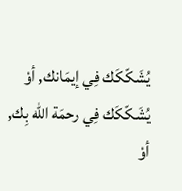يُشَكّكَك فِي إيمَانك, أوْ يُشَكّكَك فِي رحمَة الله بِك,
أوْ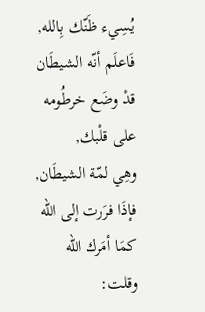يُسِيء ظَنّك بِالله, فَاعلَم أنّه الشيطَان قدْ وضَع خرطُومه على قلْبك,
وهِي لمّة الشيطَان, فإذَا فرَرت إلى الله كمَا أمَرك الله وقلت: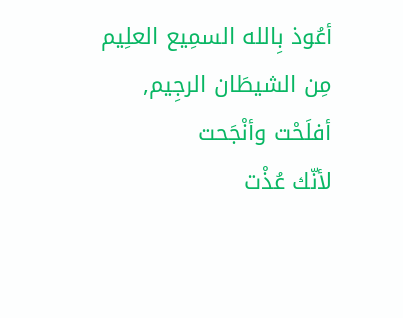أعُوذ بِالله السمِيع العلِيم مِن الشيطَان الرجِيم, أفلَحْت وأنْجَحت
لأنّك عُذْت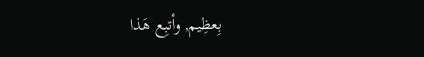بِعظِيم, وأتبِع هَذا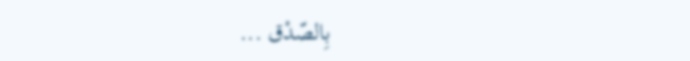بِالصّدْق ...